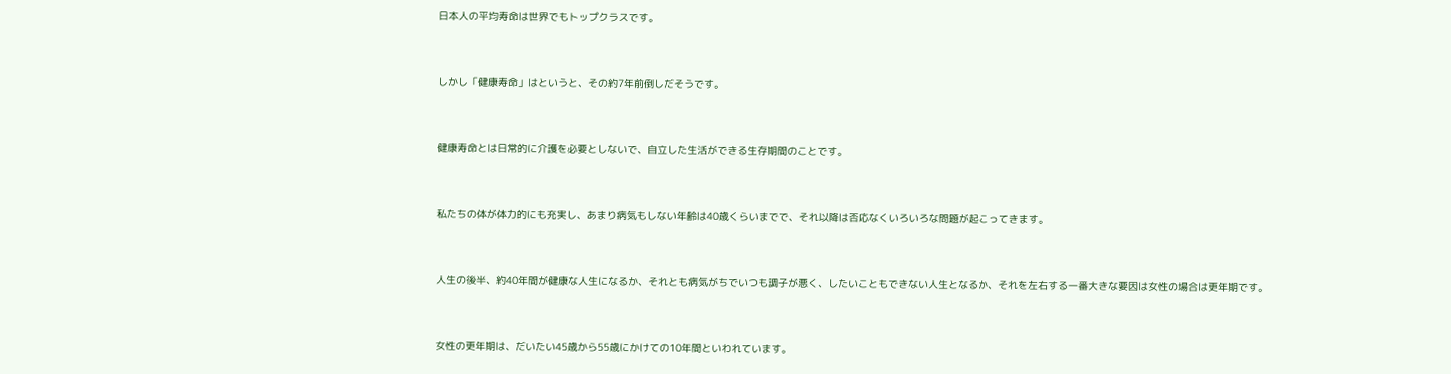日本人の平均寿命は世界でもトップクラスです。


しかし「健康寿命」はというと、その約7年前倒しだそうです。


健康寿命とは日常的に介護を必要としないで、自立した生活ができる生存期間のことです。


私たちの体が体力的にも充実し、あまり病気もしない年齢は40歳くらいまでで、それ以降は否応なくいろいろな問題が起こってきます。


人生の後半、約40年間が健康な人生になるか、それとも病気がちでいつも調子が悪く、したいこともできない人生となるか、それを左右する一番大きな要因は女性の場合は更年期です。


女性の更年期は、だいたい45歳から55歳にかけての10年間といわれています。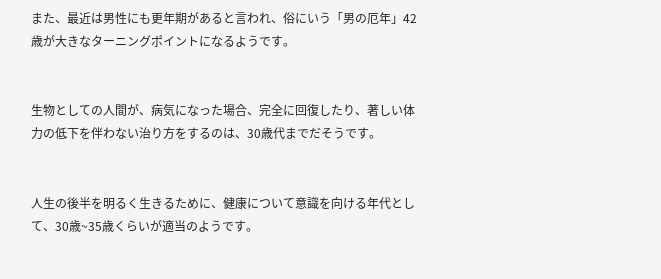また、最近は男性にも更年期があると言われ、俗にいう「男の厄年」42歳が大きなターニングポイントになるようです。


生物としての人間が、病気になった場合、完全に回復したり、著しい体力の低下を伴わない治り方をするのは、30歳代までだそうです。


人生の後半を明るく生きるために、健康について意識を向ける年代として、30歳~35歳くらいが適当のようです。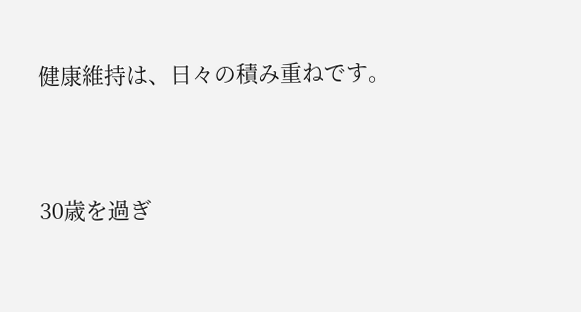健康維持は、日々の積み重ねです。


30歳を過ぎ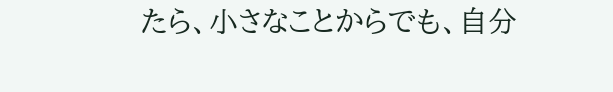たら、小さなことからでも、自分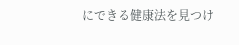にできる健康法を見つけ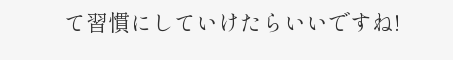て習慣にしていけたらいいですね!